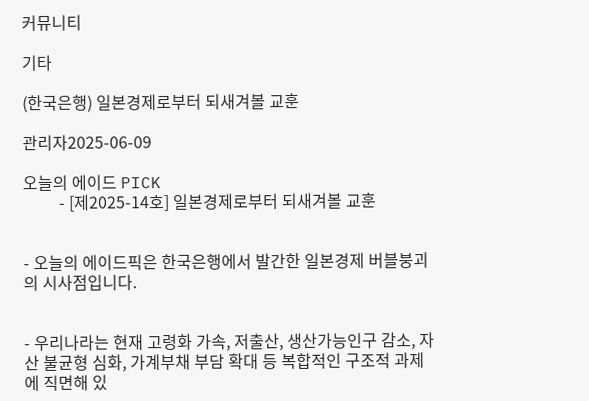커뮤니티

기타

(한국은행) 일본경제로부터 되새겨볼 교훈

관리자2025-06-09

오늘의 에이드 PICK
         - [제2025-14호] 일본경제로부터 되새겨볼 교훈


- 오늘의 에이드픽은 한국은행에서 발간한 일본경제 버블붕괴의 시사점입니다.


- 우리나라는 현재 고령화 가속, 저출산, 생산가능인구 감소, 자산 불균형 심화, 가계부채 부담 확대 등 복합적인 구조적 과제에 직면해 있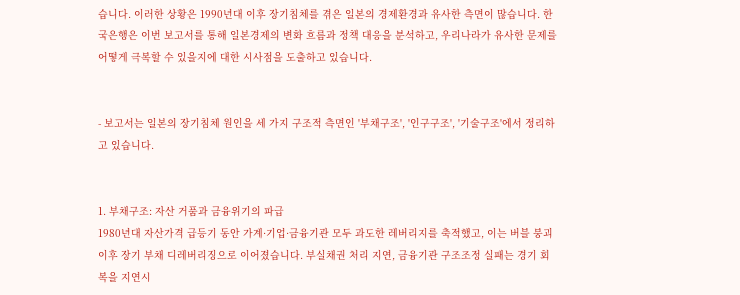습니다. 이러한 상황은 1990년대 이후 장기침체를 겪은 일본의 경제환경과 유사한 측면이 많습니다. 한국은행은 이번 보고서를 통해 일본경제의 변화 흐름과 정책 대응을 분석하고, 우리나라가 유사한 문제를 어떻게 극복할 수 있을지에 대한 시사점을 도출하고 있습니다.


- 보고서는 일본의 장기침체 원인을 세 가지 구조적 측면인 '부채구조', '인구구조', '기술구조'에서 정리하고 있습니다.


1. 부채구조: 자산 거품과 금융위기의 파급
1980년대 자산가격 급등기 동안 가계·기업·금융기관 모두 과도한 레버리지를 축적했고, 이는 버블 붕괴 이후 장기 부채 디레버리징으로 이어졌습니다. 부실채권 처리 지연, 금융기관 구조조정 실패는 경기 회복을 지연시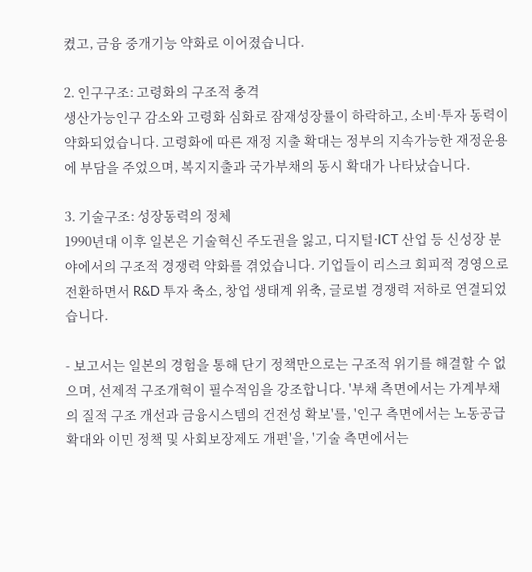켰고, 금융 중개기능 약화로 이어졌습니다.

2. 인구구조: 고령화의 구조적 충격
생산가능인구 감소와 고령화 심화로 잠재성장률이 하락하고, 소비·투자 동력이 약화되었습니다. 고령화에 따른 재정 지출 확대는 정부의 지속가능한 재정운용에 부담을 주었으며, 복지지출과 국가부채의 동시 확대가 나타났습니다.

3. 기술구조: 성장동력의 정체
1990년대 이후 일본은 기술혁신 주도권을 잃고, 디지털·ICT 산업 등 신성장 분야에서의 구조적 경쟁력 약화를 겪었습니다. 기업들이 리스크 회피적 경영으로 전환하면서 R&D 투자 축소, 창업 생태계 위축, 글로벌 경쟁력 저하로 연결되었습니다.

- 보고서는 일본의 경험을 통해 단기 정책만으로는 구조적 위기를 해결할 수 없으며, 선제적 구조개혁이 필수적임을 강조합니다. '부채 측면에서는 가계부채의 질적 구조 개선과 금융시스템의 건전성 확보'를, '인구 측면에서는 노동공급 확대와 이민 정책 및 사회보장제도 개편'을, '기술 측면에서는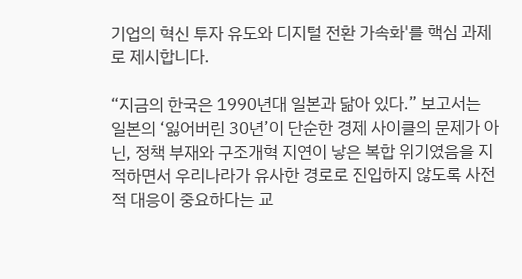기업의 혁신 투자 유도와 디지털 전환 가속화'를 핵심 과제로 제시합니다.

“지금의 한국은 1990년대 일본과 닮아 있다.” 보고서는 일본의 ‘잃어버린 30년’이 단순한 경제 사이클의 문제가 아닌, 정책 부재와 구조개혁 지연이 낳은 복합 위기였음을 지적하면서 우리나라가 유사한 경로로 진입하지 않도록 사전적 대응이 중요하다는 교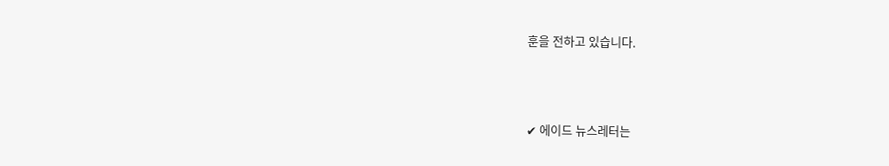훈을 전하고 있습니다.



✔ 에이드 뉴스레터는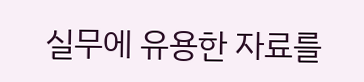실무에 유용한 자료를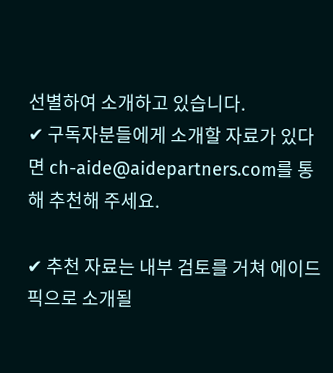선별하여 소개하고 있습니다.
✔ 구독자분들에게 소개할 자료가 있다면 ch-aide@aidepartners.com를 통해 추천해 주세요.

✔ 추천 자료는 내부 검토를 거쳐 에이드픽으로 소개될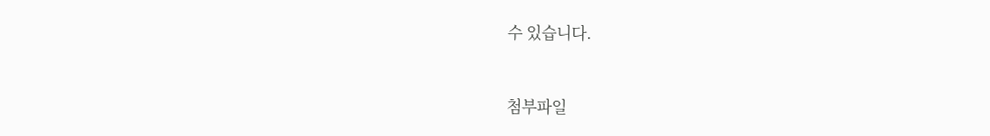수 있습니다.


첨부파일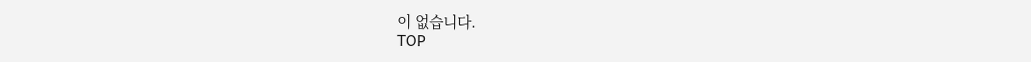이 없습니다.
TOP